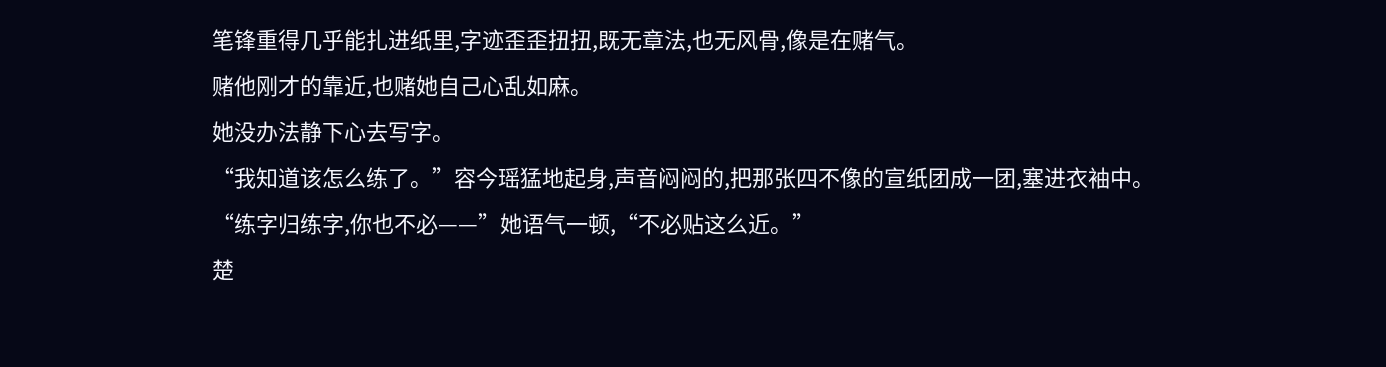笔锋重得几乎能扎进纸里,字迹歪歪扭扭,既无章法,也无风骨,像是在赌气。
赌他刚才的靠近,也赌她自己心乱如麻。
她没办法静下心去写字。
“我知道该怎么练了。”容今瑶猛地起身,声音闷闷的,把那张四不像的宣纸团成一团,塞进衣袖中。
“练字归练字,你也不必——”她语气一顿,“不必贴这么近。”
楚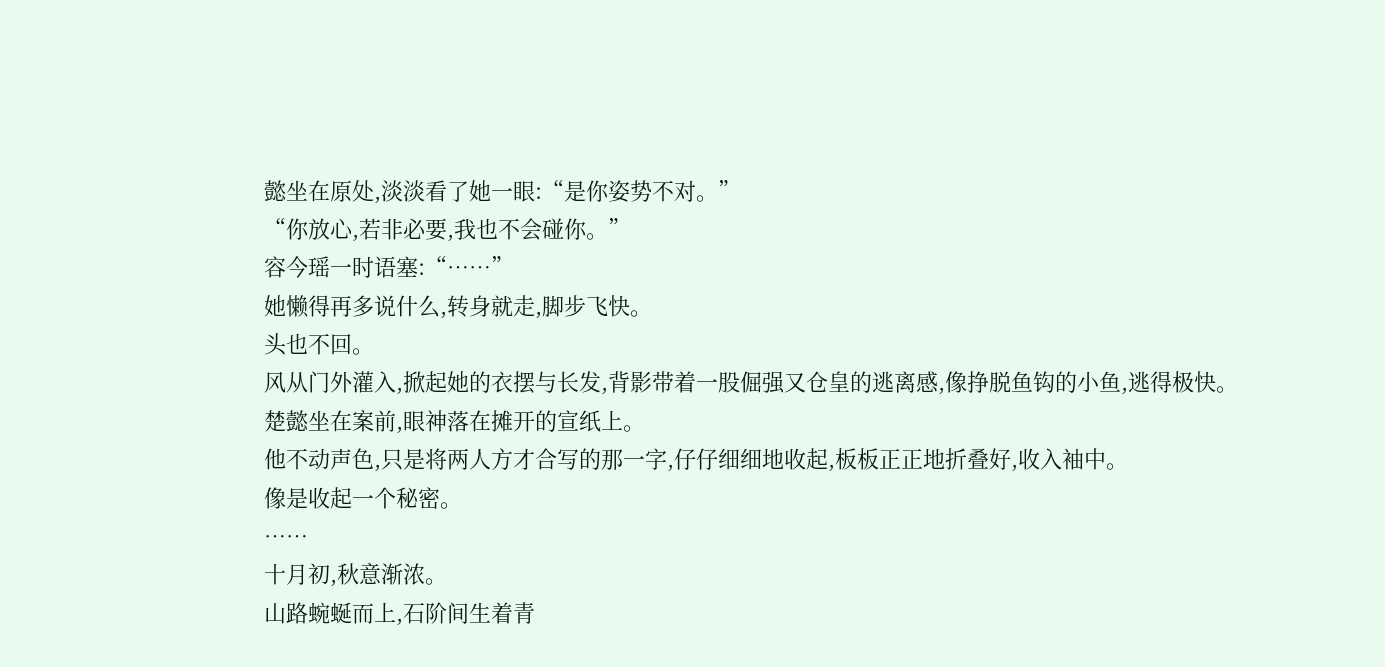懿坐在原处,淡淡看了她一眼:“是你姿势不对。”
“你放心,若非必要,我也不会碰你。”
容今瑶一时语塞:“……”
她懒得再多说什么,转身就走,脚步飞快。
头也不回。
风从门外灌入,掀起她的衣摆与长发,背影带着一股倔强又仓皇的逃离感,像挣脱鱼钩的小鱼,逃得极快。
楚懿坐在案前,眼神落在摊开的宣纸上。
他不动声色,只是将两人方才合写的那一字,仔仔细细地收起,板板正正地折叠好,收入袖中。
像是收起一个秘密。
……
十月初,秋意渐浓。
山路蜿蜒而上,石阶间生着青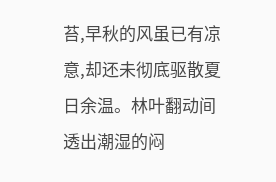苔,早秋的风虽已有凉意,却还未彻底驱散夏日余温。林叶翻动间透出潮湿的闷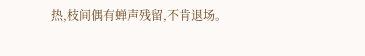热,枝间偶有蝉声残留,不肯退场。